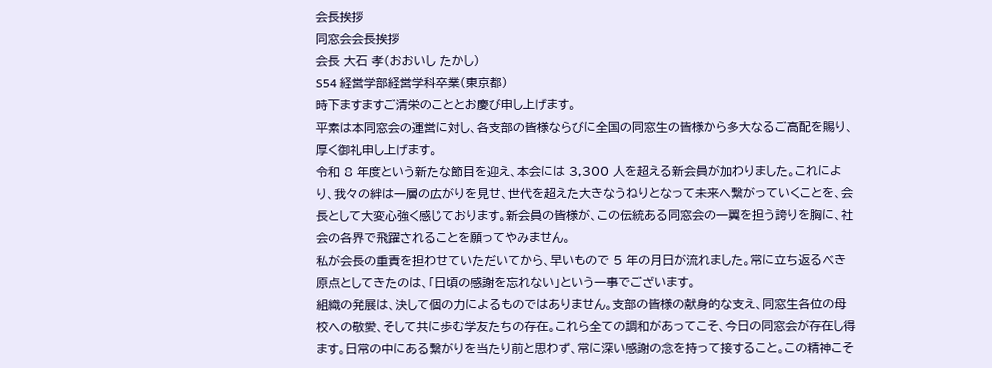会長挨拶
同窓会会長挨拶
会長 大石 孝(おおいし たかし)
S54 経営学部経営学科卒業(東京都)
時下ますますご清栄のこととお慶び申し上げます。
平素は本同窓会の運営に対し、各支部の皆様ならびに全国の同窓生の皆様から多大なるご高配を賜り、厚く御礼申し上げます。
令和 8 年度という新たな節目を迎え、本会には 3,300 人を超える新会員が加わりました。これにより、我々の絆は一層の広がりを見せ、世代を超えた大きなうねりとなって未来へ繋がっていくことを、会長として大変心強く感じております。新会員の皆様が、この伝統ある同窓会の一翼を担う誇りを胸に、社会の各界で飛躍されることを願ってやみません。
私が会長の重責を担わせていただいてから、早いもので 5 年の月日が流れました。常に立ち返るべき原点としてきたのは、「日頃の感謝を忘れない」という一事でございます。
組織の発展は、決して個の力によるものではありません。支部の皆様の献身的な支え、同窓生各位の母校への敬愛、そして共に歩む学友たちの存在。これら全ての調和があってこそ、今日の同窓会が存在し得ます。日常の中にある繋がりを当たり前と思わず、常に深い感謝の念を持って接すること。この精神こそ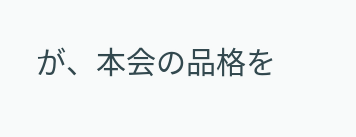が、本会の品格を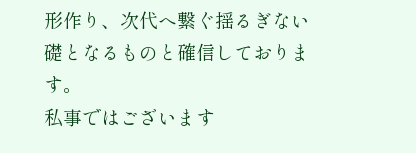形作り、次代へ繋ぐ揺るぎない礎となるものと確信しております。
私事ではございます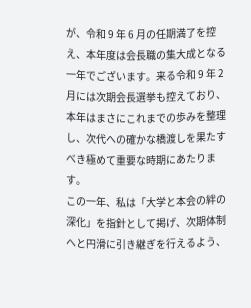が、令和 9 年 6 月の任期満了を控え、本年度は会長職の集大成となる一年でございます。来る令和 9 年 2 月には次期会長選挙も控えており、本年はまさにこれまでの歩みを整理し、次代への確かな橋渡しを果たすべき極めて重要な時期にあたります。
この一年、私は「大学と本会の絆の深化」を指針として掲げ、次期体制へと円滑に引き継ぎを行えるよう、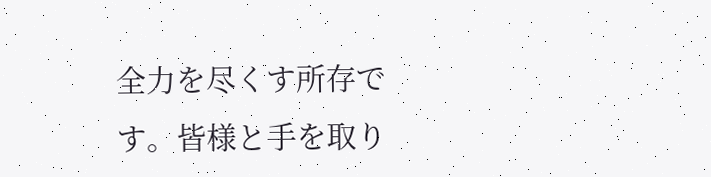全力を尽くす所存です。皆様と手を取り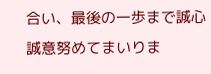合い、最後の一歩まで誠心誠意努めてまいりま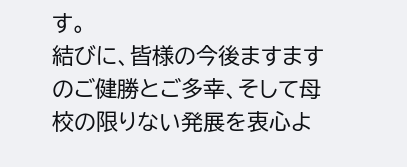す。
結びに、皆様の今後ますますのご健勝とご多幸、そして母校の限りない発展を衷心よ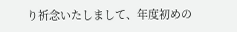り祈念いたしまして、年度初めの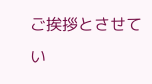ご挨拶とさせてい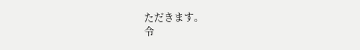ただきます。
令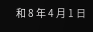和 8 年 4 月 1 日